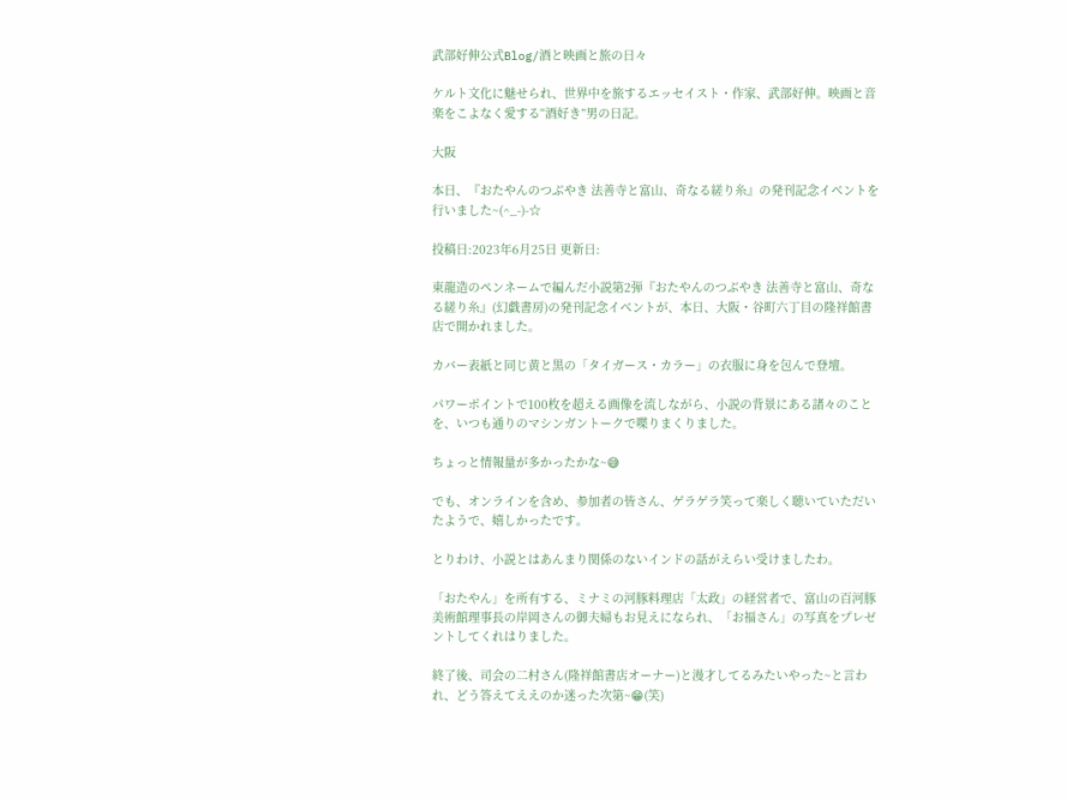武部好伸公式Blog/酒と映画と旅の日々

ケルト文化に魅せられ、世界中を旅するエッセイスト・作家、武部好伸。映画と音楽をこよなく愛する“酒好き”男の日記。

大阪

本日、『おたやんのつぶやき 法善寺と富山、奇なる縒り糸』の発刊記念イベントを行いました~(^_-)-☆

投稿日:2023年6月25日 更新日:

東龍造のペンネームで編んだ小説第2弾『おたやんのつぶやき 法善寺と富山、奇なる縒り糸』(幻戯書房)の発刊記念イベントが、本日、大阪・谷町六丁目の隆祥館書店で開かれました。

カバー表紙と同じ黄と黒の「タイガース・カラー」の衣服に身を包んで登壇。

パワーポイントで100枚を超える画像を流しながら、小説の背景にある諸々のことを、いつも通りのマシンガントークで喋りまくりました。

ちょっと情報量が多かったかな~😅

でも、オンラインを含め、参加者の皆さん、ゲラゲラ笑って楽しく聴いていただいたようで、嬉しかったです。

とりわけ、小説とはあんまり関係のないインドの話がえらい受けましたわ。

「おたやん」を所有する、ミナミの河豚料理店「太政」の経営者で、富山の百河豚美術館理事長の岸岡さんの御夫婦もお見えになられ、「お福さん」の写真をプレゼントしてくれはりました。

終了後、司会の二村さん(隆祥館書店オーナー)と漫才してるみたいやった~と言われ、どう答えてええのか迷った次第~😁(笑)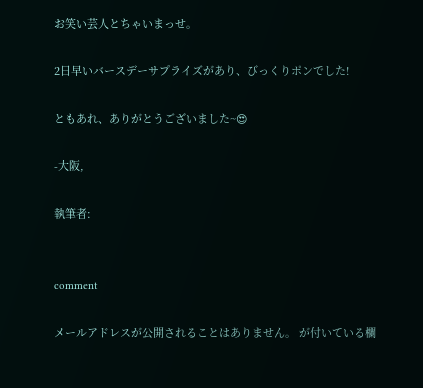お笑い芸人とちゃいまっせ。

2日早いバースデーサプライズがあり、びっくりポンでした!

ともあれ、ありがとうございました~😍

-大阪,

執筆者:


comment

メールアドレスが公開されることはありません。 が付いている欄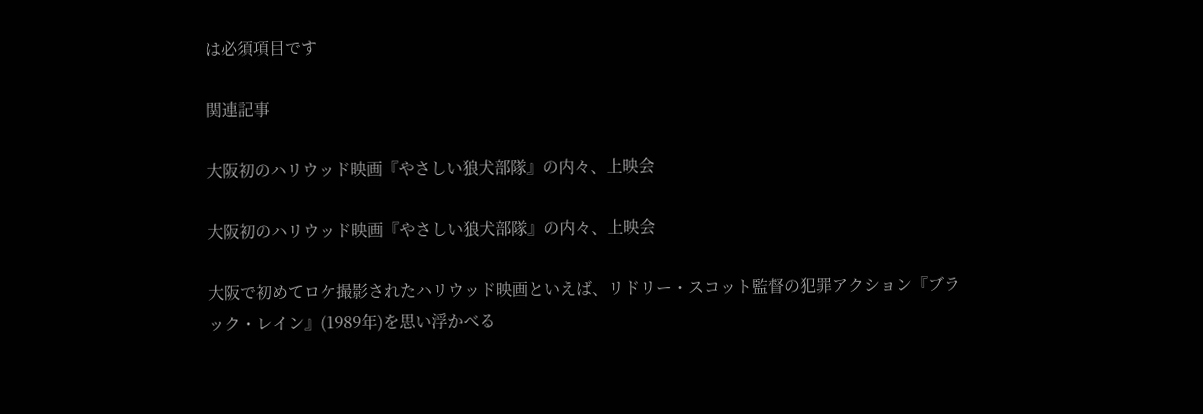は必須項目です

関連記事

大阪初のハリウッド映画『やさしい狼犬部隊』の内々、上映会

大阪初のハリウッド映画『やさしい狼犬部隊』の内々、上映会

大阪で初めてロケ撮影されたハリウッド映画といえば、リドリー・スコット監督の犯罪アクション『ブラック・レイン』(1989年)を思い浮かべる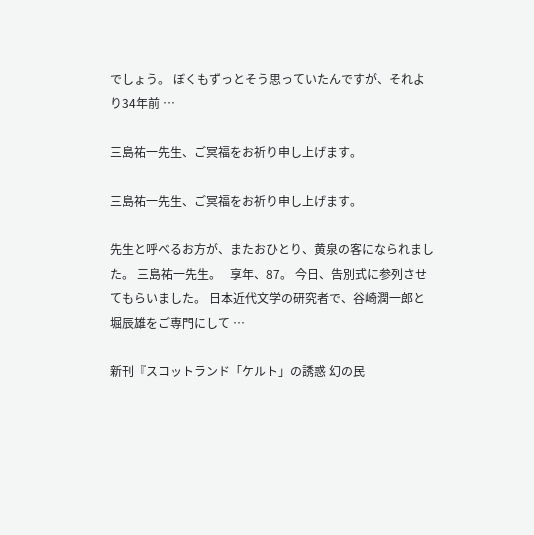でしょう。 ぼくもずっとそう思っていたんですが、それより34年前 …

三島祐一先生、ご冥福をお祈り申し上げます。

三島祐一先生、ご冥福をお祈り申し上げます。

先生と呼べるお方が、またおひとり、黄泉の客になられました。 三島祐一先生。   享年、87。 今日、告別式に参列させてもらいました。 日本近代文学の研究者で、谷崎潤一郎と堀辰雄をご専門にして …

新刊『スコットランド「ケルト」の誘惑 幻の民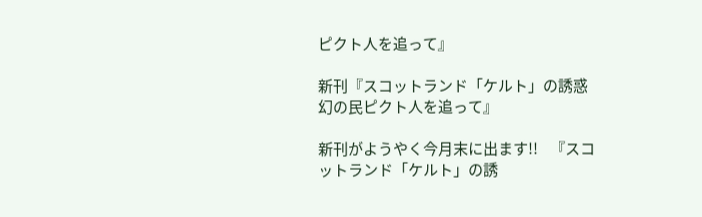ピクト人を追って』

新刊『スコットランド「ケルト」の誘惑 幻の民ピクト人を追って』

新刊がようやく今月末に出ます!!    『スコットランド「ケルト」の誘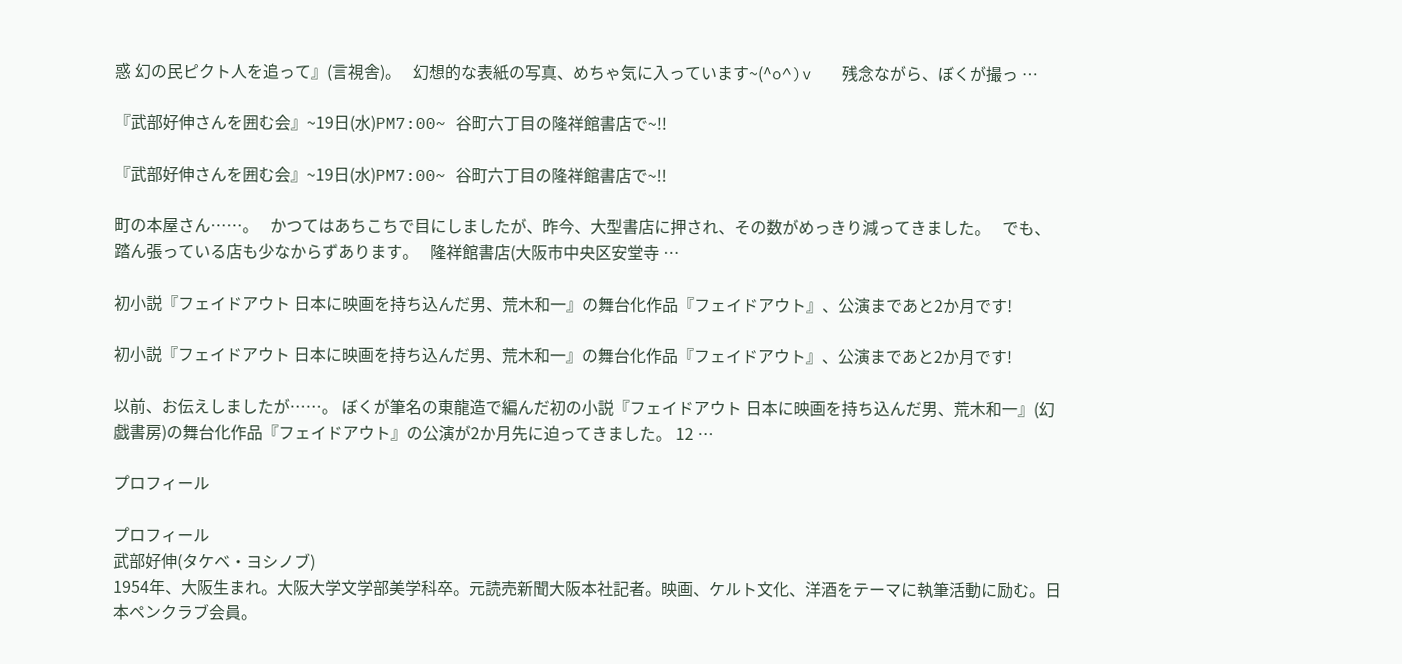惑 幻の民ピクト人を追って』(言視舎)。   幻想的な表紙の写真、めちゃ気に入っています~(^o^)v   残念ながら、ぼくが撮っ …

『武部好伸さんを囲む会』~19日(水)PM7:00~ 谷町六丁目の隆祥館書店で~!!

『武部好伸さんを囲む会』~19日(水)PM7:00~ 谷町六丁目の隆祥館書店で~!!

町の本屋さん……。   かつてはあちこちで目にしましたが、昨今、大型書店に押され、その数がめっきり減ってきました。   でも、踏ん張っている店も少なからずあります。   隆祥館書店(大阪市中央区安堂寺 …

初小説『フェイドアウト 日本に映画を持ち込んだ男、荒木和一』の舞台化作品『フェイドアウト』、公演まであと2か月です!

初小説『フェイドアウト 日本に映画を持ち込んだ男、荒木和一』の舞台化作品『フェイドアウト』、公演まであと2か月です!

以前、お伝えしましたが……。 ぼくが筆名の東龍造で編んだ初の小説『フェイドアウト 日本に映画を持ち込んだ男、荒木和一』(幻戯書房)の舞台化作品『フェイドアウト』の公演が2か月先に迫ってきました。 12 …

プロフィール

プロフィール
武部好伸(タケベ・ヨシノブ)
1954年、大阪生まれ。大阪大学文学部美学科卒。元読売新聞大阪本社記者。映画、ケルト文化、洋酒をテーマに執筆活動に励む。日本ペンクラブ会員。